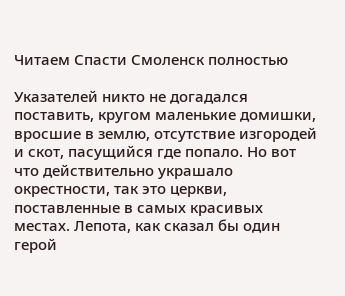Читаем Спасти Смоленск полностью

Указателей никто не догадался поставить, кругом маленькие домишки, вросшие в землю, отсутствие изгородей и скот, пасущийся где попало. Но вот что действительно украшало окрестности, так это церкви, поставленные в самых красивых местах. Лепота, как сказал бы один герой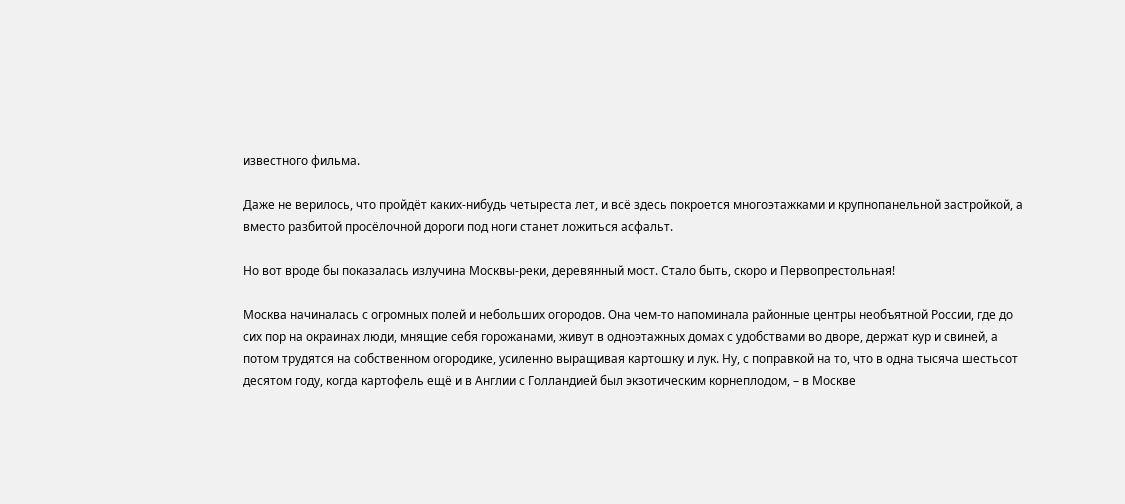известного фильма.

Даже не верилось, что пройдёт каких-нибудь четыреста лет, и всё здесь покроется многоэтажками и крупнопанельной застройкой, а вместо разбитой просёлочной дороги под ноги станет ложиться асфальт.

Но вот вроде бы показалась излучина Москвы-реки, деревянный мост. Стало быть, скоро и Первопрестольная!

Москва начиналась с огромных полей и небольших огородов. Она чем-то напоминала районные центры необъятной России, где до сих пор на окраинах люди, мнящие себя горожанами, живут в одноэтажных домах с удобствами во дворе, держат кур и свиней, а потом трудятся на собственном огородике, усиленно выращивая картошку и лук. Ну, с поправкой на то, что в одна тысяча шестьсот десятом году, когда картофель ещё и в Англии с Голландией был экзотическим корнеплодом, – в Москве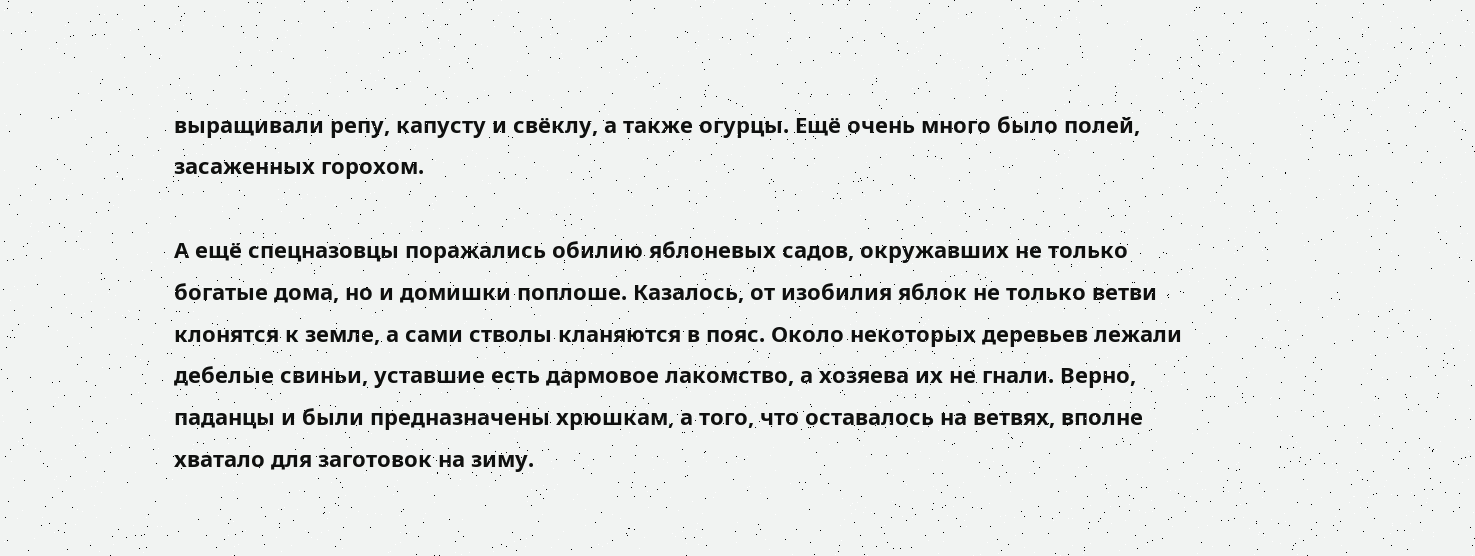выращивали репу, капусту и свёклу, а также огурцы. Ещё очень много было полей, засаженных горохом.

А ещё спецназовцы поражались обилию яблоневых садов, окружавших не только богатые дома, но и домишки поплоше. Казалось, от изобилия яблок не только ветви клонятся к земле, а сами стволы кланяются в пояс. Около некоторых деревьев лежали дебелые свиньи, уставшие есть дармовое лакомство, а хозяева их не гнали. Верно, паданцы и были предназначены хрюшкам, а того, что оставалось на ветвях, вполне хватало для заготовок на зиму.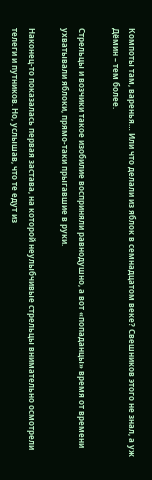Компоты там, варенья… Или что делали из яблок в семнадцатом веке? Свешников этого не знал, а уж Дёмин – тем более.

Стрельцы и возчики такое изобилие восприняли равнодушно, а вот «попаданцы» время от времени ухватывали яблоки, прямо-таки прыгавшие в руки.

Наконец-то показалась первая застава, на которой неулыбчивые стрельцы внимательно осмотрели телеги и путников. Но, услышав, что те едут из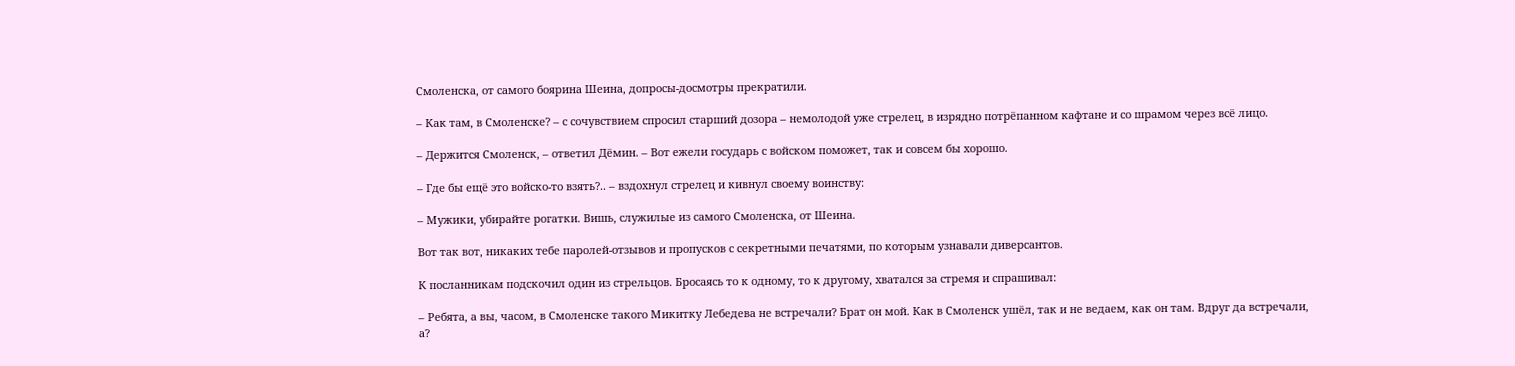Смоленска, от самого боярина Шеина, допросы-досмотры прекратили.

– Как там, в Смоленске? – с сочувствием спросил старший дозора – немолодой уже стрелец, в изрядно потрёпанном кафтане и со шрамом через всё лицо.

– Держится Смоленск, – ответил Дёмин. – Вот ежели государь с войском поможет, так и совсем бы хорошо.

– Где бы ещё это войско-то взять?.. – вздохнул стрелец и кивнул своему воинству:

– Мужики, убирайте рогатки. Вишь, служилые из самого Смоленска, от Шеина.

Вот так вот, никаких тебе паролей-отзывов и пропусков с секретными печатями, по которым узнавали диверсантов.

К посланникам подскочил один из стрельцов. Бросаясь то к одному, то к другому, хватался за стремя и спрашивал:

– Ребята, а вы, часом, в Смоленске такого Микитку Лебедева не встречали? Брат он мой. Как в Смоленск ушёл, так и не ведаем, как он там. Вдруг да встречали, а?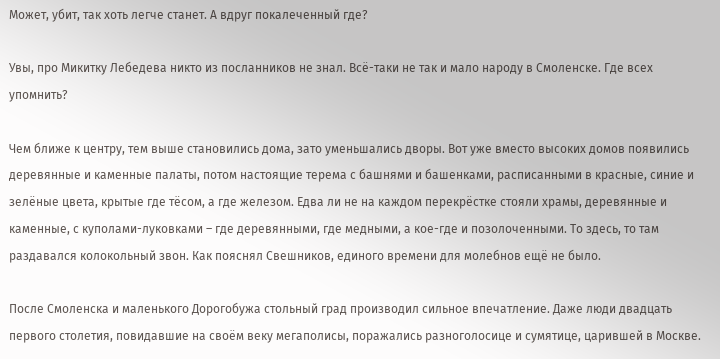Может, убит, так хоть легче станет. А вдруг покалеченный где?

Увы, про Микитку Лебедева никто из посланников не знал. Всё-таки не так и мало народу в Смоленске. Где всех упомнить?

Чем ближе к центру, тем выше становились дома, зато уменьшались дворы. Вот уже вместо высоких домов появились деревянные и каменные палаты, потом настоящие терема с башнями и башенками, расписанными в красные, синие и зелёные цвета, крытые где тёсом, а где железом. Едва ли не на каждом перекрёстке стояли храмы, деревянные и каменные, с куполами-луковками – где деревянными, где медными, а кое-где и позолоченными. То здесь, то там раздавался колокольный звон. Как пояснял Свешников, единого времени для молебнов ещё не было.

После Смоленска и маленького Дорогобужа стольный град производил сильное впечатление. Даже люди двадцать первого столетия, повидавшие на своём веку мегаполисы, поражались разноголосице и сумятице, царившей в Москве.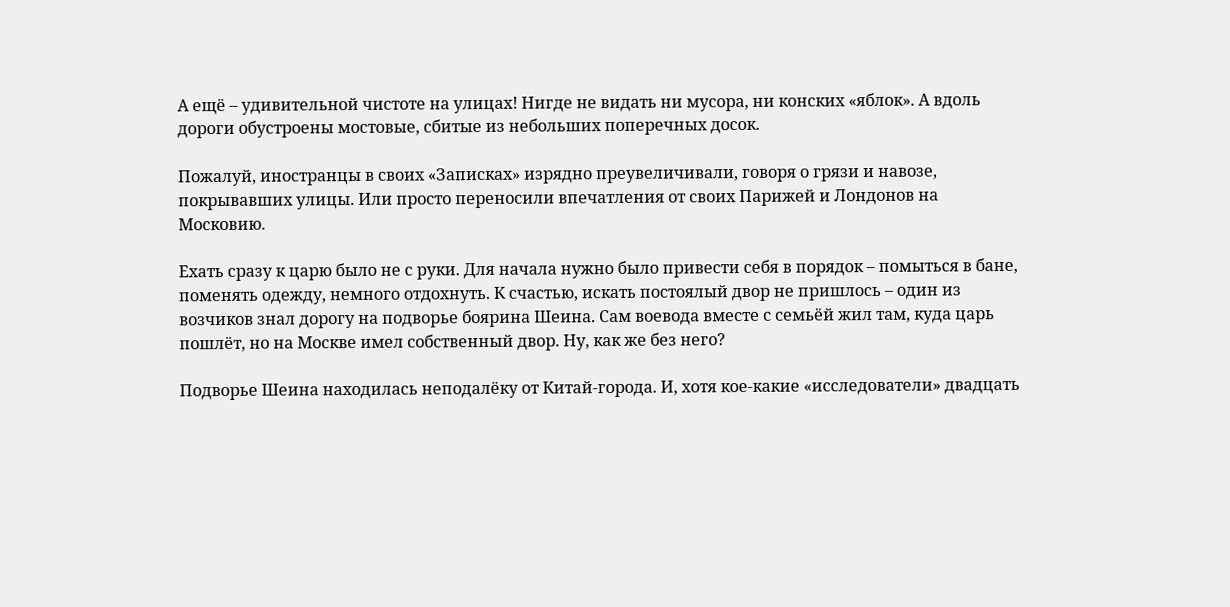А ещё – удивительной чистоте на улицах! Нигде не видать ни мусора, ни конских «яблок». А вдоль дороги обустроены мостовые, сбитые из небольших поперечных досок.

Пожалуй, иностранцы в своих «Записках» изрядно преувеличивали, говоря о грязи и навозе, покрывавших улицы. Или просто переносили впечатления от своих Парижей и Лондонов на Московию.

Ехать сразу к царю было не с руки. Для начала нужно было привести себя в порядок – помыться в бане, поменять одежду, немного отдохнуть. К счастью, искать постоялый двор не пришлось – один из возчиков знал дорогу на подворье боярина Шеина. Сам воевода вместе с семьёй жил там, куда царь пошлёт, но на Москве имел собственный двор. Ну, как же без него?

Подворье Шеина находилась неподалёку от Китай-города. И, хотя кое-какие «исследователи» двадцать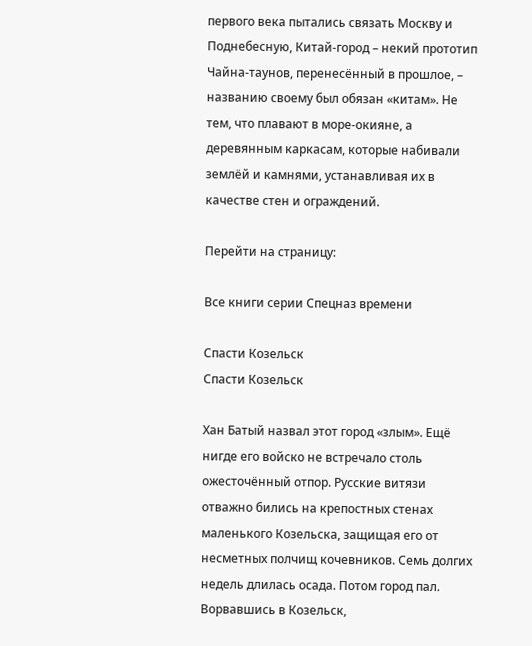первого века пытались связать Москву и Поднебесную, Китай-город – некий прототип Чайна-таунов, перенесённый в прошлое, – названию своему был обязан «китам». Не тем, что плавают в море-окияне, а деревянным каркасам, которые набивали землёй и камнями, устанавливая их в качестве стен и ограждений.

Перейти на страницу:

Все книги серии Спецназ времени

Спасти Козельск
Спасти Козельск

Хан Батый назвал этот город «злым». Ещё нигде его войско не встречало столь ожесточённый отпор. Русские витязи отважно бились на крепостных стенах маленького Козельска, защищая его от несметных полчищ кочевников. Семь долгих недель длилась осада. Потом город пал. Ворвавшись в Козельск,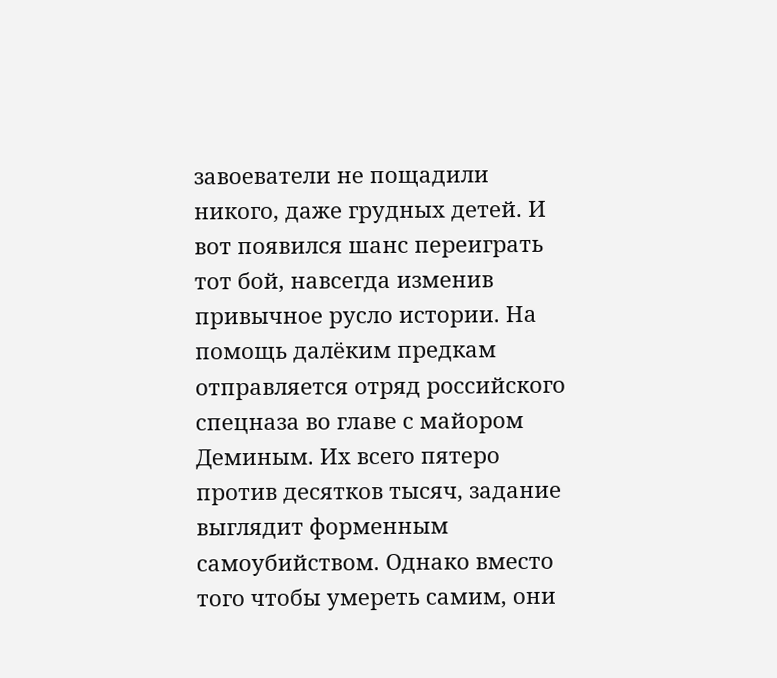завоеватели не пощадили никого, даже грудных детей. И вот появился шанс переиграть тот бой, навсегда изменив привычное русло истории. На помощь далёким предкам отправляется отряд российского спецназа во главе с майором Деминым. Их всего пятеро против десятков тысяч, задание выглядит форменным самоубийством. Однако вместо того чтобы умереть самим, они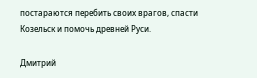постараются перебить своих врагов, спасти Козельск и помочь древней Руси.

Дмитрий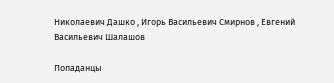Николаевич Дашко , Игорь Васильевич Смирнов , Евгений Васильевич Шалашов

Попаданцы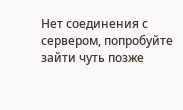Нет соединения с сервером, попробуйте зайти чуть позже